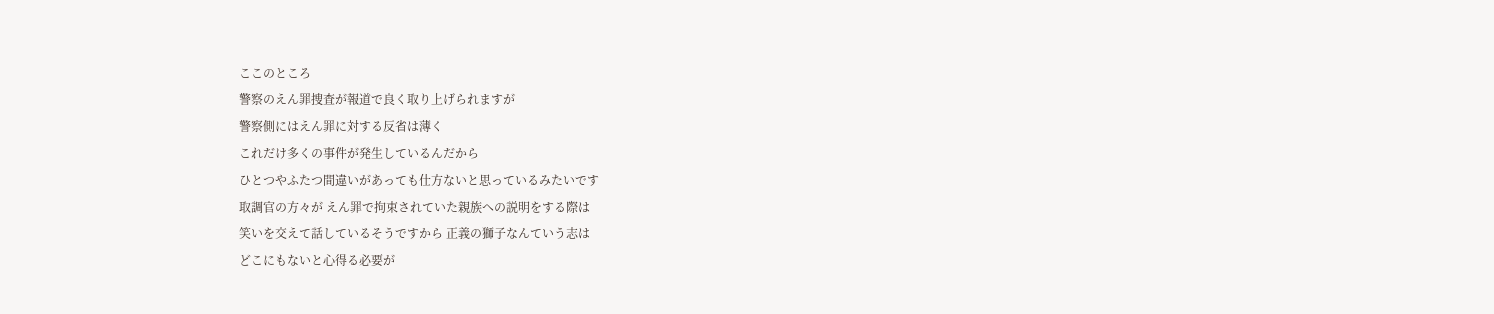ここのところ
警察のえん罪捜査が報道で良く取り上げられますが
警察側にはえん罪に対する反省は薄く
これだけ多くの事件が発生しているんだから
ひとつやふたつ間違いがあっても仕方ないと思っているみたいです
取調官の方々が えん罪で拘束されていた親族への説明をする際は
笑いを交えて話しているそうですから 正義の獅子なんていう志は
どこにもないと心得る必要が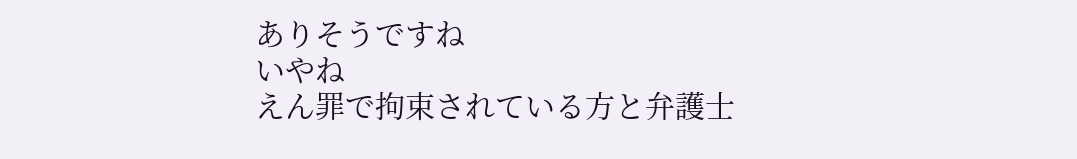ありそうですね
いやね
えん罪で拘束されている方と弁護士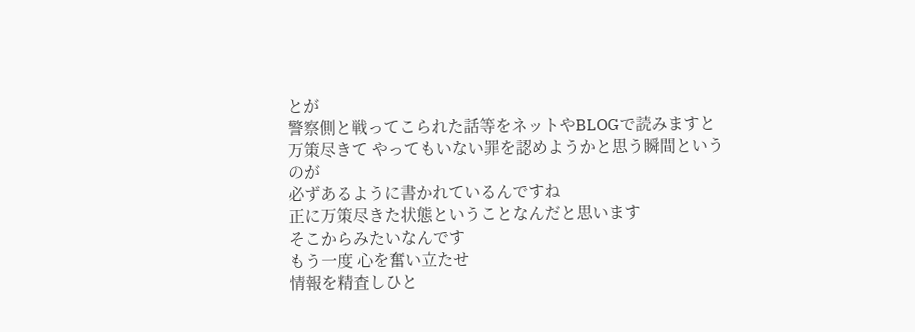とが
警察側と戦ってこられた話等をネットやBLOGで読みますと
万策尽きて やってもいない罪を認めようかと思う瞬間というのが
必ずあるように書かれているんですね
正に万策尽きた状態ということなんだと思います
そこからみたいなんです
もう一度 心を奮い立たせ
情報を精査しひと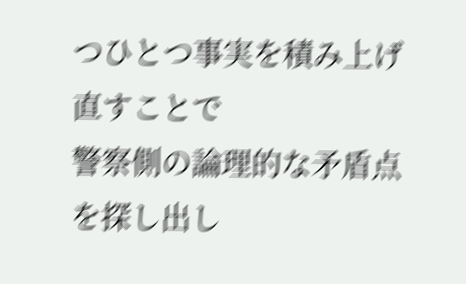つひとつ事実を積み上げ直すことで
警察側の論理的な矛盾点を探し出し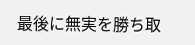最後に無実を勝ち取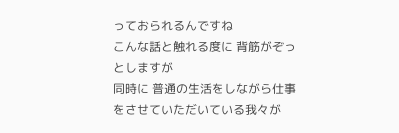っておられるんですね
こんな話と触れる度に 背筋がぞっとしますが
同時に 普通の生活をしながら仕事をさせていただいている我々が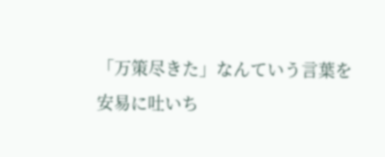「万策尽きた」なんていう言葉を
安易に吐いち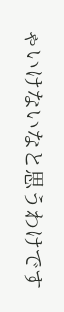ゃいけないなと思うわけです